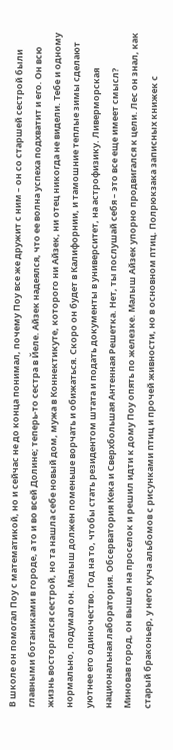В школе он помогал Поу с математикой, но и сейчас не до конца понимал, почему Поу все же дружит с ним – он со старшей сестрой были главными ботаниками в городе, а то и во всей Долине; теперь-то сестра в Йеле. Айзек надеялся, что ее волна успеха подхватит и его. Он всю жизнь восторгался сестрой, но та нашла себе новый дом, мужа в Коннектикуте, которого ни Айзек, ни отец никогда не видели. Тебе и одному нормально, подумал он. Малыш должен поменьше ворчать и обижаться. Скоро он будет в Калифорнии, и тамошние теплые зимы сделают уютнее его одиночество. Год на то, чтобы стать резидентом штата и подать документы в университет, на астрофизику. Ливерморская национальная лаборатория. Обсерватория Кека и Сверхбольшая Антенная Решетка. Нет, ты послушай себя – это все еще имеет смысл?
Миновав город, он вышел на проселок и решил идти к дому Поу опять по железке. Малыш Айзек упорно продвигался к цели. Лес он знал, как старый браконьер, у него куча альбомов с рисунками птиц и прочей живности, но в основном птиц. Полрюкзака записных книжек с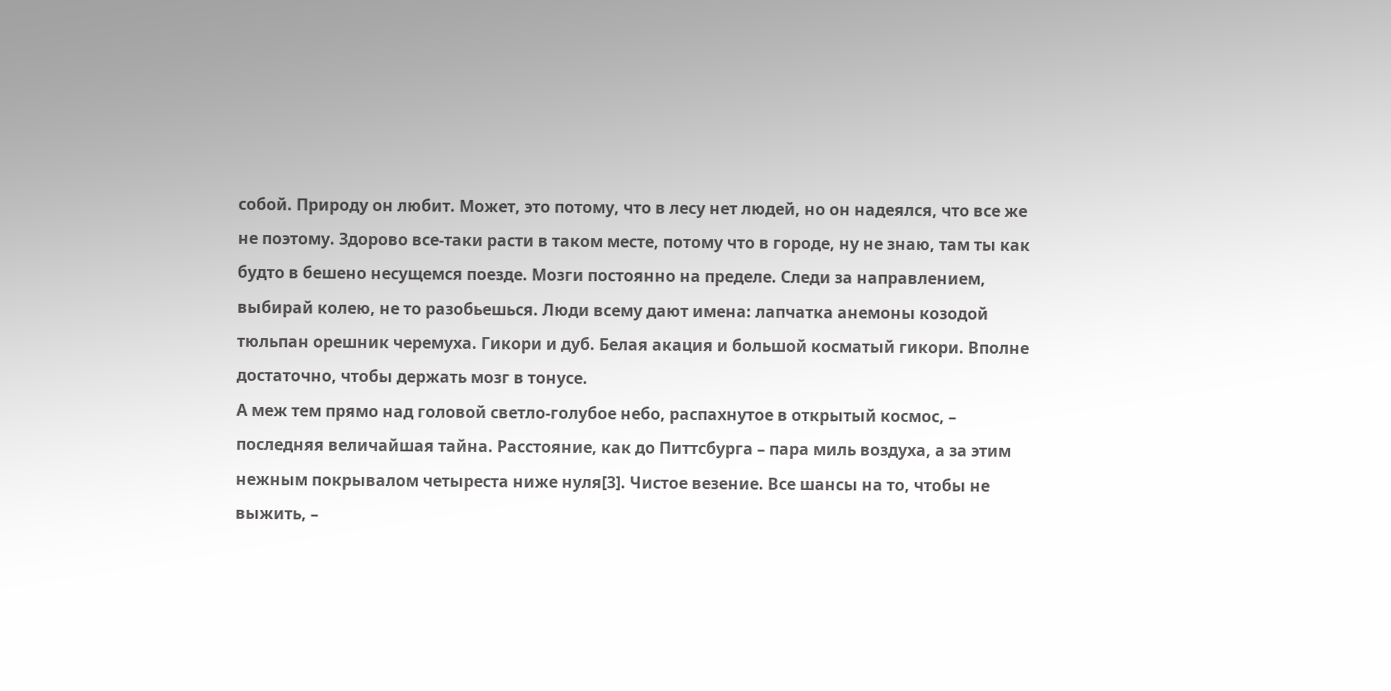собой. Природу он любит. Может, это потому, что в лесу нет людей, но он надеялся, что все же не поэтому. Здорово все-таки расти в таком месте, потому что в городе, ну не знаю, там ты как будто в бешено несущемся поезде. Мозги постоянно на пределе. Следи за направлением, выбирай колею, не то разобьешься. Люди всему дают имена: лапчатка анемоны козодой тюльпан орешник черемуха. Гикори и дуб. Белая акация и большой косматый гикори. Вполне достаточно, чтобы держать мозг в тонусе.
А меж тем прямо над головой светло-голубое небо, распахнутое в открытый космос, – последняя величайшая тайна. Расстояние, как до Питтсбурга – пара миль воздуха, а за этим нежным покрывалом четыреста ниже нуля[3]. Чистое везение. Все шансы на то, чтобы не выжить, –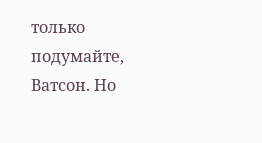только подумайте, Ватсон. Но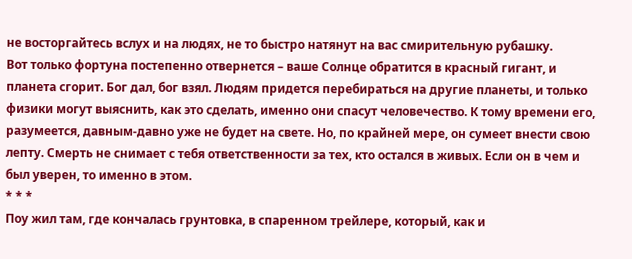не восторгайтесь вслух и на людях, не то быстро натянут на вас смирительную рубашку.
Вот только фортуна постепенно отвернется – ваше Солнце обратится в красный гигант, и планета сгорит. Бог дал, бог взял. Людям придется перебираться на другие планеты, и только физики могут выяснить, как это сделать, именно они спасут человечество. К тому времени его, разумеется, давным-давно уже не будет на свете. Но, по крайней мере, он сумеет внести свою лепту. Смерть не снимает с тебя ответственности за тех, кто остался в живых. Если он в чем и был уверен, то именно в этом.
* * *
Поу жил там, где кончалась грунтовка, в спаренном трейлере, который, как и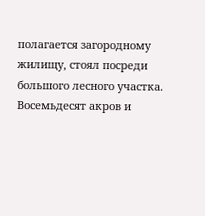полагается загородному жилищу, стоял посреди большого лесного участка. Восемьдесят акров и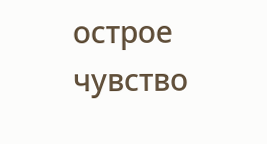острое чувство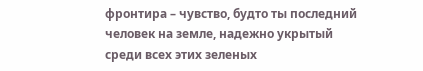фронтира – чувство, будто ты последний человек на земле, надежно укрытый среди всех этих зеленых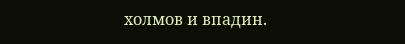холмов и впадин.